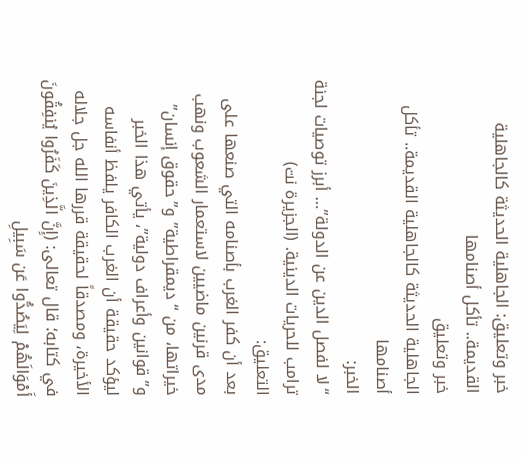خبر وتعليق: الجاهلية الحديثة كالجاهلية القديمة.. تأكل أصنامها
خبر وتعليق
الجاهلية الحديثة كالجاهلية القديمة.. تأكل أصنامها
الخبر:
“لا لفصل الدين عن الدولة”… أبرز توصيات لجنة ترامب للحريات الدينية. (الجزيرة نت)
التعليق:
بعد أن كفر الغرب بأصنامه التي صنعها على مدى قرنين ماضيين لاستعمار الشعوب ونهب خيراتها، من “ديمقراطية” و”حقوق إنسان” و”قوانين وأعراف دولية”، يأتي هذا الخبر ليؤكد حقيقة أن الغرب الكافر يلفظ أنفاسه الأخيرة، ومصدقاً لحقيقة قررها الله جل جلاله في كتابه؛ قال تعالى: (إِنَّ الَّذِينَ كَفَرُوا يُنفِقُونَ أَمْوَالَهُمْ لِيَصُدُّوا عَن سَبِيلِ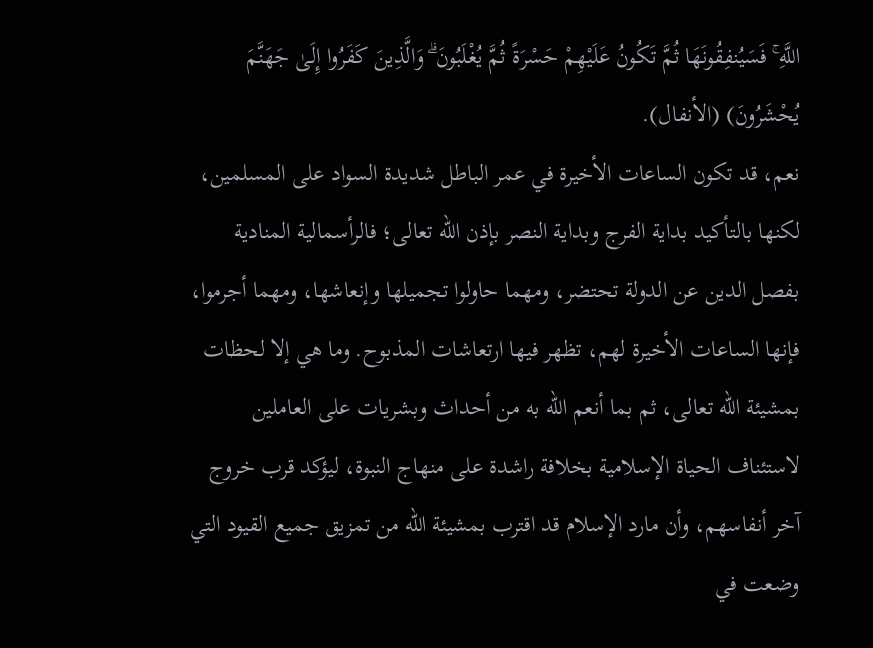اللَّهِ ۚ فَسَيُنفِقُونَهَا ثُمَّ تَكُونُ عَلَيْهِمْ حَسْرَةً ثُمَّ يُغْلَبُونَ ۗ وَالَّذِينَ كَفَرُوا إِلَىٰ جَهَنَّمَ يُحْشَرُونَ) (الأنفال).
نعم، قد تكون الساعات الأخيرة في عمر الباطل شديدة السواد على المسلمين، لكنها بالتأكيد بداية الفرج وبداية النصر بإذن الله تعالى؛ فالرأسمالية المنادية بفصل الدين عن الدولة تحتضر، ومهما حاولوا تجميلها وإنعاشها، ومهما أجرموا، فإنها الساعات الأخيرة لهم، تظهر فيها ارتعاشات المذبوح. وما هي إلا لحظات بمشيئة الله تعالى، ثم بما أنعم الله به من أحداث وبشريات على العاملين لاستئناف الحياة الإسلامية بخلافة راشدة على منهاج النبوة، ليؤكد قرب خروج آخر أنفاسهم، وأن مارد الإسلام قد اقترب بمشيئة الله من تمزيق جميع القيود التي وضعت في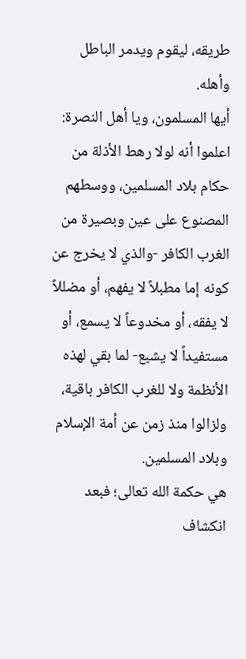طريقه، ليقوم ويدمر الباطل وأهله.
أيها المسلمون، ويا أهل النصرة: اعلموا أنه لولا رهط الأذلة من حكام بلاد المسلمين، ووسطهم المصنوع على عين وبصيرة من الغرب الكافر -والذي لا يخرج عن كونه إما مطبلاً لا يفهم، أو مضللاً لا يفقه، أو مخدوعاً لا يسمع، أو مستفيداً لا يشبع- لما بقي لهذه الأنظمة ولا للغرب الكافر باقية، ولزالوا منذ زمن عن أمة الإسلام وبلاد المسلمين.
هي حكمة الله تعالى؛ فبعد انكشاف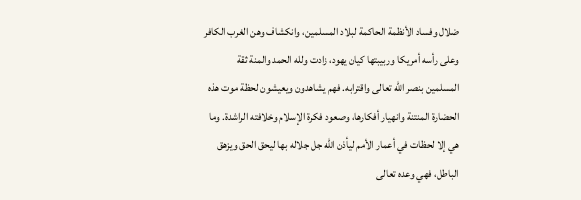ضلال وفساد الأنظمة الحاكمة لبلاد المسلمين، وانكشاف وهن الغرب الكافر وعلى رأسه أمريكا وربيبتها كيان يهود، زادت ولله الحمد والمنة ثقة المسلمين بنصر الله تعالى واقترابه. فهم يشاهدون ويعيشون لحظة موت هذه الحضارة المنتنة وانهيار أفكارها، وصعود فكرة الإسلام وخلافته الراشدة. وما هي إلا لحظات في أعمار الأمم ليأذن الله جل جلاله بها ليحق الحق ويزهق الباطل، فهي وعده تعالى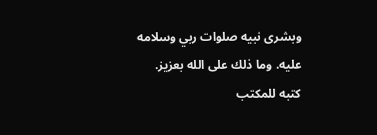وبشرى نبيه صلوات ربي وسلامه عليه. وما ذلك على الله بعزيز.
كتبه للمكتب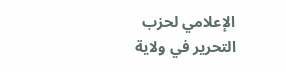الإعلامي لحزب التحرير في ولاية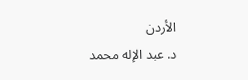الأردن
د. عبد الإله محمد